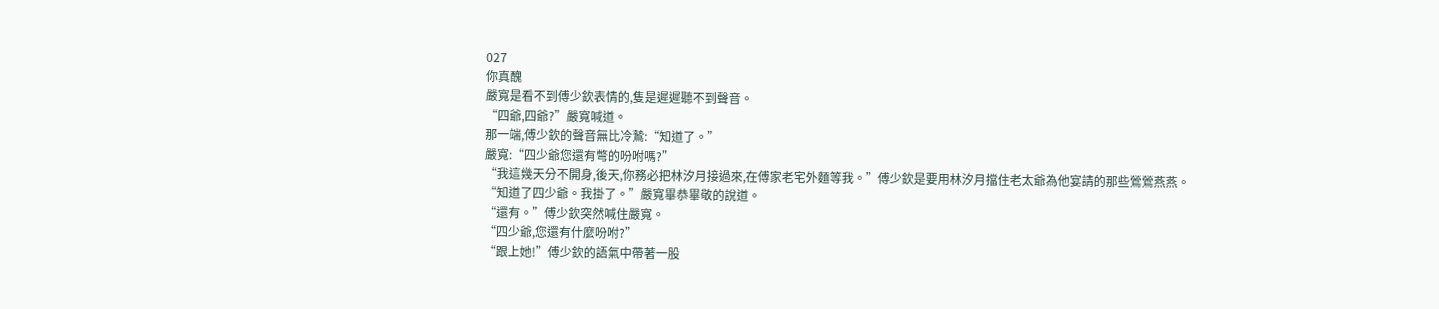027
你真醜
嚴寬是看不到傅少欽表情的,隻是遲遲聽不到聲音。
“四爺,四爺?”嚴寬喊道。
那一端,傅少欽的聲音無比冷鷙:“知道了。”
嚴寬:“四少爺您還有彆的吩咐嗎?”
“我這幾天分不開身,後天,你務必把林汐月接過來,在傅家老宅外麵等我。”傅少欽是要用林汐月擋住老太爺為他宴請的那些鶯鶯燕燕。
“知道了四少爺。我掛了。”嚴寬畢恭畢敬的說道。
“還有。”傅少欽突然喊住嚴寬。
“四少爺,您還有什麼吩咐?”
“跟上她!”傅少欽的語氣中帶著一股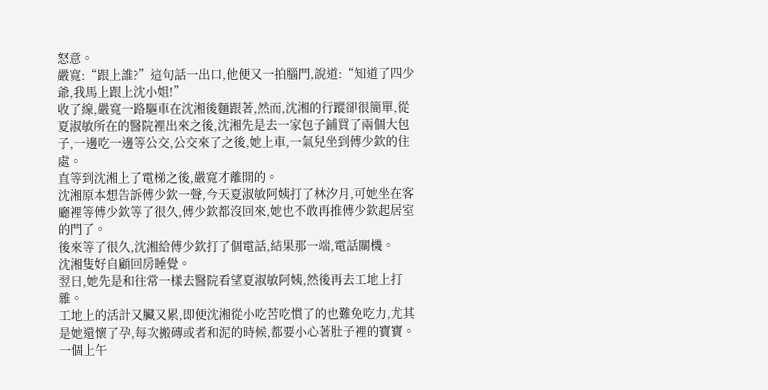怒意。
嚴寬:“跟上誰?”這句話一出口,他便又一拍腦門,說道:“知道了四少爺,我馬上跟上沈小姐!”
收了線,嚴寬一路驅車在沈湘後麵跟著,然而,沈湘的行蹤卻很簡單,從夏淑敏所在的醫院裡出來之後,沈湘先是去一家包子鋪買了兩個大包子,一邊吃一邊等公交,公交來了之後,她上車,一氣兒坐到傅少欽的住處。
直等到沈湘上了電梯之後,嚴寬才離開的。
沈湘原本想告訴傅少欽一聲,今天夏淑敏阿姨打了林汐月,可她坐在客廳裡等傅少欽等了很久,傅少欽都沒回來,她也不敢再推傅少欽起居室的門了。
後來等了很久,沈湘給傅少欽打了個電話,結果那一端,電話關機。
沈湘隻好自顧回房睡覺。
翌日,她先是和往常一樣去醫院看望夏淑敏阿姨,然後再去工地上打雜。
工地上的活計又臟又累,即便沈湘從小吃苦吃慣了的也難免吃力,尤其是她還懷了孕,每次搬磚或者和泥的時候,都要小心著肚子裡的寶寶。
一個上午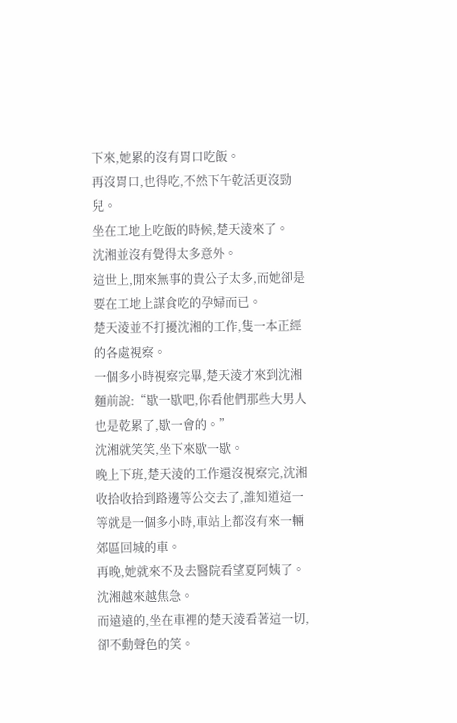下來,她累的沒有胃口吃飯。
再沒胃口,也得吃,不然下午乾活更沒勁兒。
坐在工地上吃飯的時候,楚天淩來了。
沈湘並沒有覺得太多意外。
這世上,閒來無事的貴公子太多,而她卻是要在工地上謀食吃的孕婦而已。
楚天淩並不打擾沈湘的工作,隻一本正經的各處視察。
一個多小時視察完畢,楚天淩才來到沈湘麵前說:“歇一歇吧,你看他們那些大男人也是乾累了,歇一會的。”
沈湘就笑笑,坐下來歇一歇。
晚上下班,楚天淩的工作還沒視察完,沈湘收拾收拾到路邊等公交去了,誰知道這一等就是一個多小時,車站上都沒有來一輛郊區回城的車。
再晚,她就來不及去醫院看望夏阿姨了。
沈湘越來越焦急。
而遠遠的,坐在車裡的楚天淩看著這一切,卻不動聲色的笑。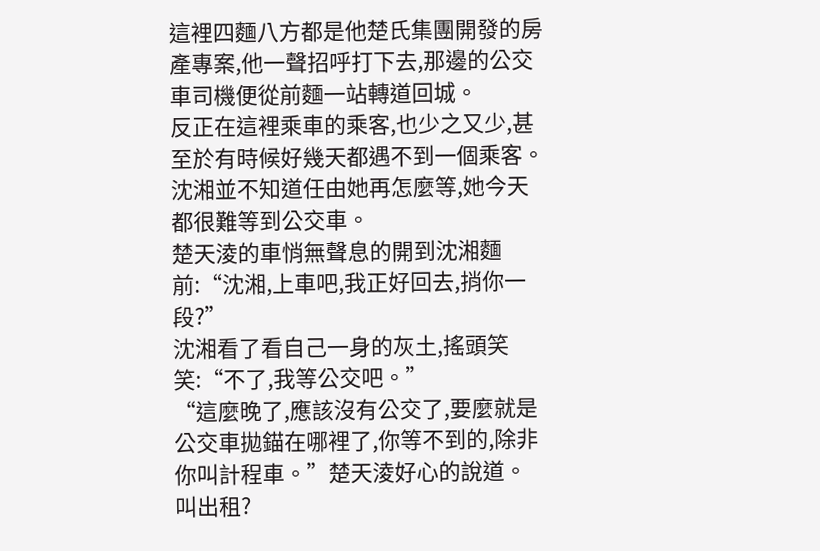這裡四麵八方都是他楚氏集團開發的房產專案,他一聲招呼打下去,那邊的公交車司機便從前麵一站轉道回城。
反正在這裡乘車的乘客,也少之又少,甚至於有時候好幾天都遇不到一個乘客。
沈湘並不知道任由她再怎麼等,她今天都很難等到公交車。
楚天淩的車悄無聲息的開到沈湘麵前:“沈湘,上車吧,我正好回去,捎你一段?”
沈湘看了看自己一身的灰土,搖頭笑笑:“不了,我等公交吧。”
“這麼晚了,應該沒有公交了,要麼就是公交車拋錨在哪裡了,你等不到的,除非你叫計程車。”楚天淩好心的說道。
叫出租?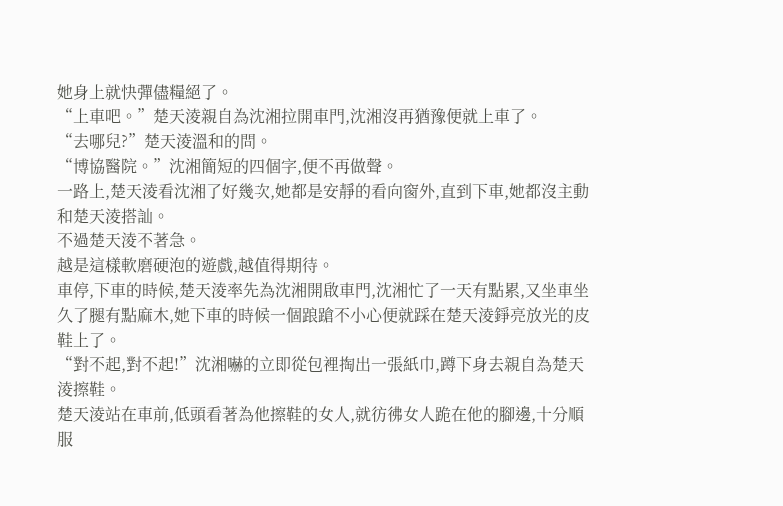她身上就快彈儘糧絕了。
“上車吧。”楚天淩親自為沈湘拉開車門,沈湘沒再猶豫便就上車了。
“去哪兒?”楚天淩溫和的問。
“博協醫院。”沈湘簡短的四個字,便不再做聲。
一路上,楚天淩看沈湘了好幾次,她都是安靜的看向窗外,直到下車,她都沒主動和楚天淩搭訕。
不過楚天淩不著急。
越是這樣軟磨硬泡的遊戲,越值得期待。
車停,下車的時候,楚天淩率先為沈湘開啟車門,沈湘忙了一天有點累,又坐車坐久了腿有點麻木,她下車的時候一個踉蹌不小心便就踩在楚天淩錚亮放光的皮鞋上了。
“對不起,對不起!”沈湘嚇的立即從包裡掏出一張紙巾,蹲下身去親自為楚天淩擦鞋。
楚天淩站在車前,低頭看著為他擦鞋的女人,就彷彿女人跪在他的腳邊,十分順服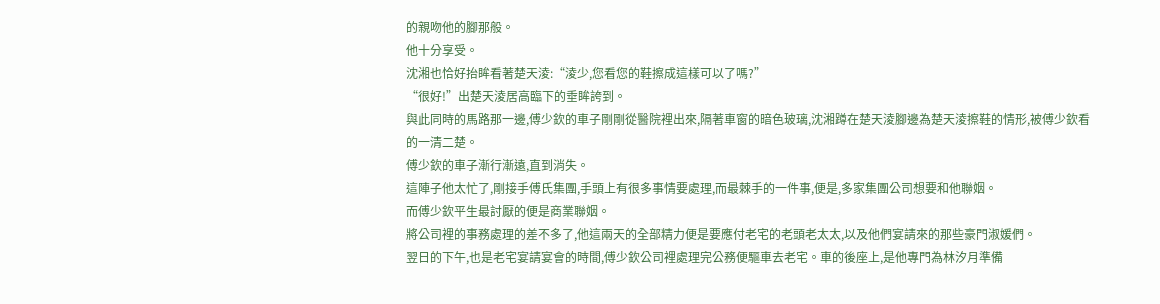的親吻他的腳那般。
他十分享受。
沈湘也恰好抬眸看著楚天淩:“淩少,您看您的鞋擦成這樣可以了嗎?”
“很好!”出楚天淩居高臨下的垂眸誇到。
與此同時的馬路那一邊,傅少欽的車子剛剛從醫院裡出來,隔著車窗的暗色玻璃,沈湘蹲在楚天淩腳邊為楚天淩擦鞋的情形,被傅少欽看的一清二楚。
傅少欽的車子漸行漸遠,直到消失。
這陣子他太忙了,剛接手傅氏集團,手頭上有很多事情要處理,而最棘手的一件事,便是,多家集團公司想要和他聯姻。
而傅少欽平生最討厭的便是商業聯姻。
將公司裡的事務處理的差不多了,他這兩天的全部精力便是要應付老宅的老頭老太太,以及他們宴請來的那些豪門淑媛們。
翌日的下午,也是老宅宴請宴會的時間,傅少欽公司裡處理完公務便驅車去老宅。車的後座上,是他專門為林汐月準備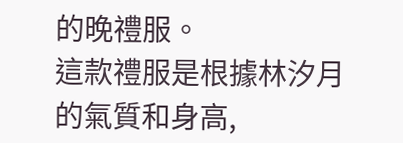的晚禮服。
這款禮服是根據林汐月的氣質和身高,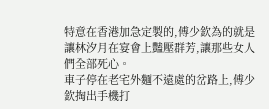特意在香港加急定製的,傅少欽為的就是讓林汐月在宴會上豔壓群芳,讓那些女人們全部死心。
車子停在老宅外麵不遠處的岔路上,傅少欽掏出手機打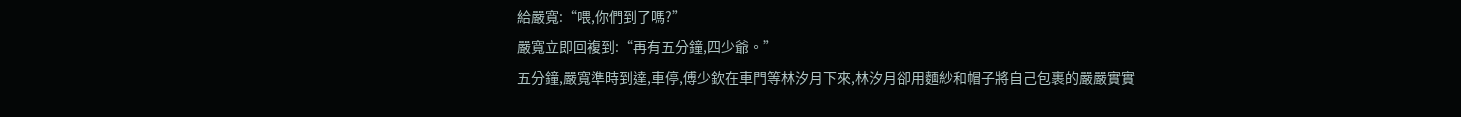給嚴寬:“喂,你們到了嗎?”
嚴寬立即回複到:“再有五分鐘,四少爺。”
五分鐘,嚴寬準時到達,車停,傅少欽在車門等林汐月下來,林汐月卻用麵紗和帽子將自己包裹的嚴嚴實實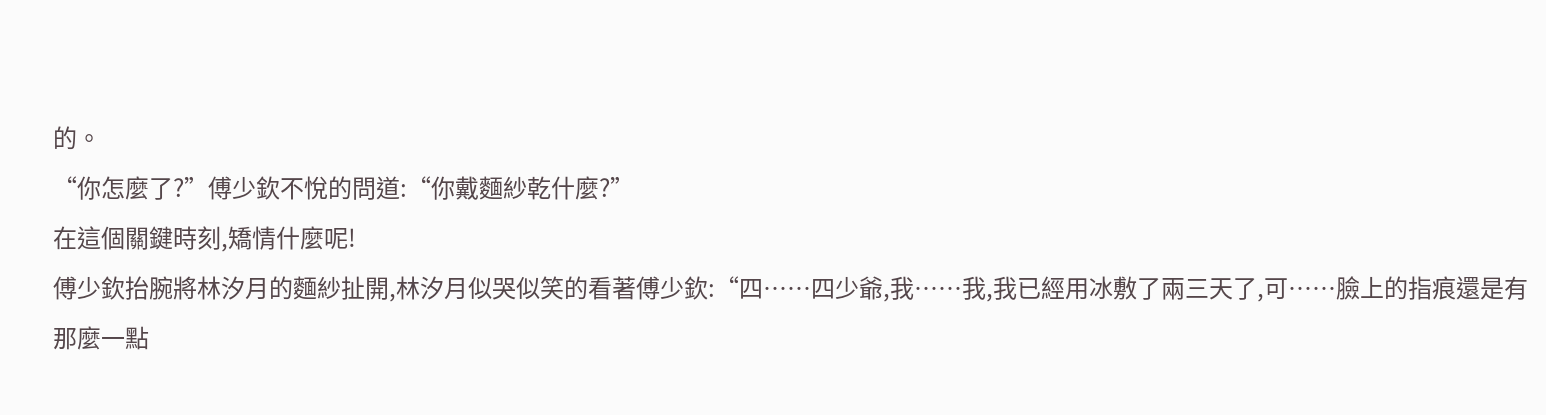的。
“你怎麼了?”傅少欽不悅的問道:“你戴麵紗乾什麼?”
在這個關鍵時刻,矯情什麼呢!
傅少欽抬腕將林汐月的麵紗扯開,林汐月似哭似笑的看著傅少欽:“四……四少爺,我……我,我已經用冰敷了兩三天了,可……臉上的指痕還是有那麼一點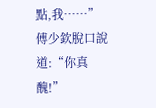點,我……”
傅少欽脫口說道:“你真醜!”